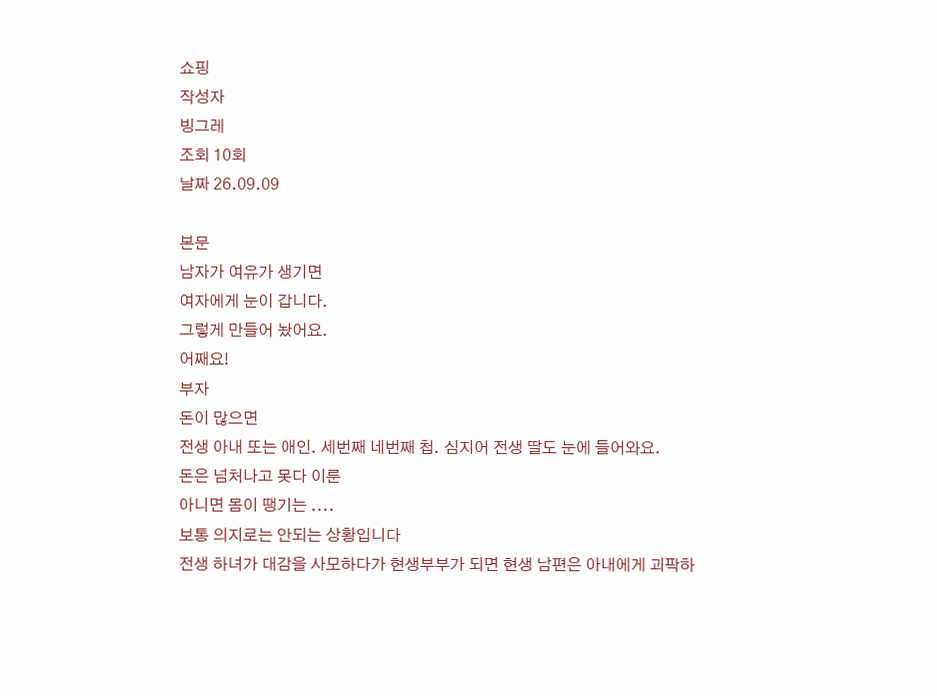쇼핑
작성자
빙그레
조회 10회
날짜 26.09.09

본문
남자가 여유가 생기면
여자에게 눈이 갑니다.
그렇게 만들어 놨어요.
어째요!
부자
돈이 많으면
전생 아내 또는 애인. 세번째 네번째 첩. 심지어 전생 딸도 눈에 들어와요.
돈은 넘처나고 못다 이룬
아니면 몸이 땡기는 ....
보통 의지로는 안되는 상황입니다
전생 하녀가 대감을 사모하다가 현생부부가 되면 현생 남편은 아내에게 괴팍하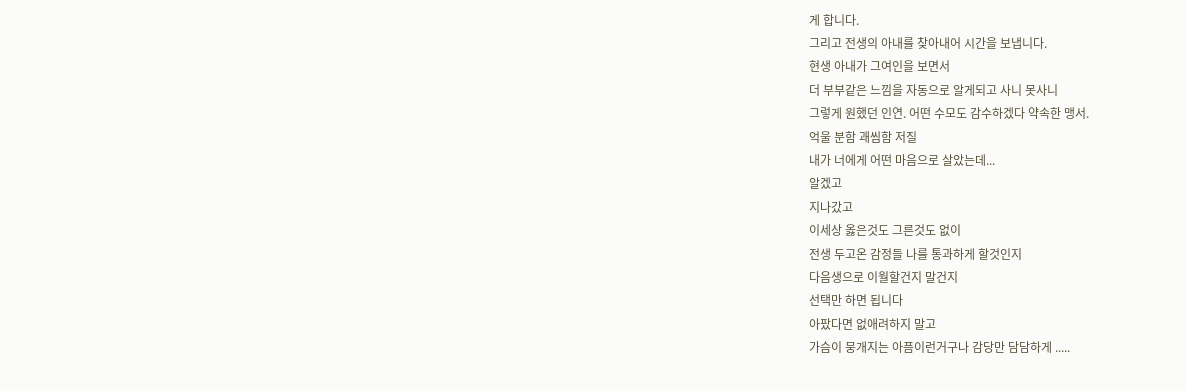게 합니다.
그리고 전생의 아내를 찾아내어 시간을 보냅니다.
현생 아내가 그여인을 보면서
더 부부같은 느낌을 자동으로 알게되고 사니 못사니
그렇게 원했던 인연. 어떤 수모도 감수하겠다 약속한 맹서.
억울 분함 괘씸함 저질
내가 너에게 어떤 마음으로 살았는데...
알겠고
지나갔고
이세상 옳은것도 그른것도 없이
전생 두고온 감정들 나를 통과하게 할것인지
다음생으로 이월할건지 말건지
선택만 하면 됩니다
아팠다면 없애려하지 말고
가슴이 뭉개지는 아픔이런거구나 감당만 담담하게 .....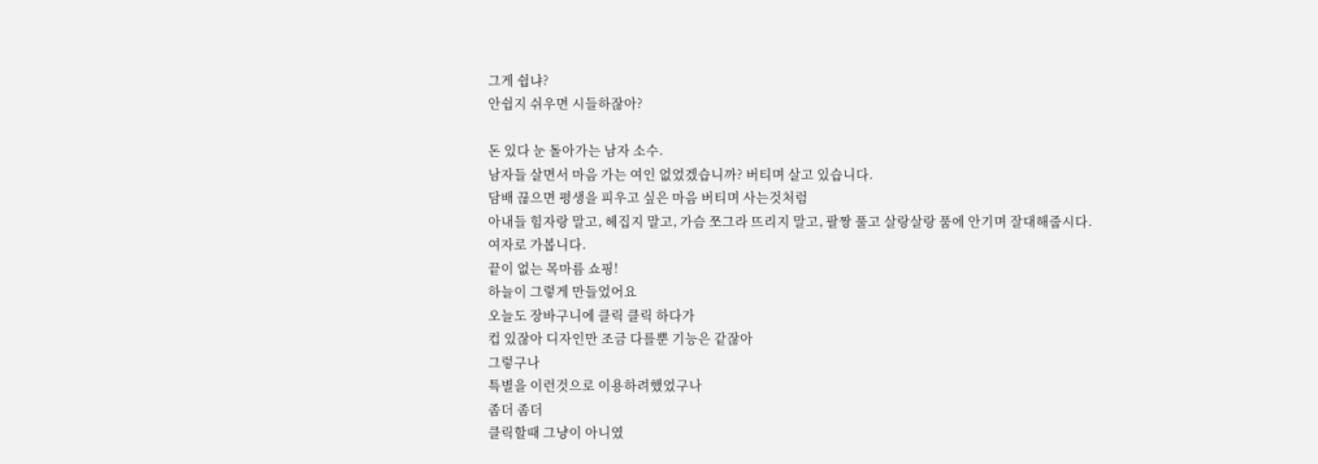그게 쉽냐?
안쉽지 쉬우면 시들하잖아?

돈 있다 눈 돌아가는 남자 소수.
남자들 살면서 마음 가는 여인 없었겠습니까? 버티며 살고 있습니다.
담배 끊으면 평생을 피우고 싶은 마음 버티며 사는것처럼
아내들 힘자랑 말고, 헤집지 말고, 가슴 쪼그라 뜨리지 말고, 팔짱 풀고 살랑살랑 품에 안기며 잘대해줍시다.
여자로 가봅니다.
끝이 없는 목마름 쇼핑!
하늘이 그렇게 만들었어요
오늘도 장바구니에 클릭 클릭 하다가
컵 있잖아 디자인만 조금 다를뿐 기능은 같잖아
그렇구나
특별을 이런것으로 이용하려했었구나
좀더 좀더
클릭할때 그냥이 아니였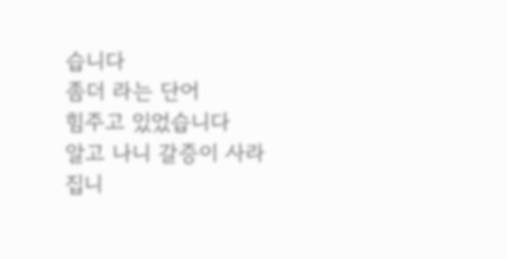습니다
좀더 라는 단어
힘주고 있었습니다
알고 나니 갈증이 사라집니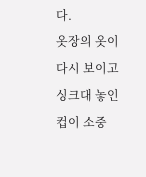다.
옷장의 옷이 다시 보이고
싱크대 놓인 컵이 소중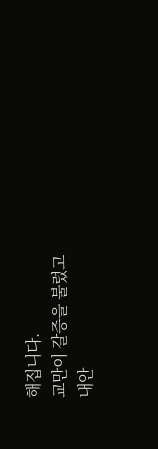해집니다.
교만이 갈증을 불렀고
내안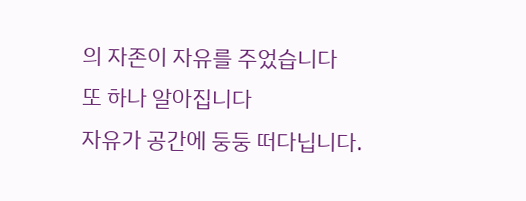의 자존이 자유를 주었습니다
또 하나 알아집니다
자유가 공간에 둥둥 떠다닙니다.